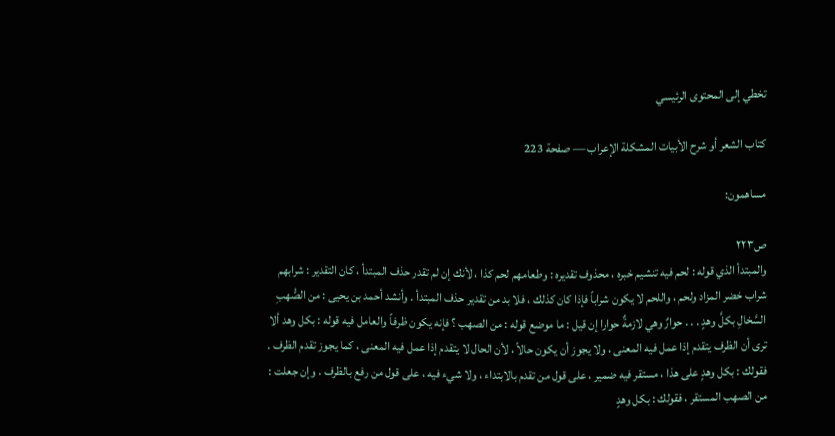تخطي إلى المحتوى الرئيسي

كتاب الشعر أو شرح الأبيات المشكلة الإعراب — صفحة 223

مساهمون:

ص٢٢٣
والمبتدأ الذي قوله : لحم فيه تنشيم خبره ، محذوف تقديره : وطعامهم لحم كذا ، لأنك إن لم تقدر حذف المبتدأ ، كان التقدير : شرابهم شراب خضر المزاد ولحم ، واللحم لا يكون شراباً فإذا كان كذلك ، فلا بد من تقدير حذف المبتدأ . وأنشد أحمد بن يحيى : من الصُّهبِ السَّخالِ بكلَّ وهدٍ . . . حوارٌ وهي لازمةٌ حوارا إن قيل : ما موضع قوله : من الصهب ؟ فإنه يكون ظرفاً والعامل فيه قوله : بكل وهد ألا ترى أن الظرف يتقدم إذا عمل فيه المعنى ، ولا يجوز أن يكون حالاً ، لأن الحال لا يتقدم إذا عمل فيه المعنى ، كما يجوز تقدم الظرف . فقولك : بكل وهدٍ على هذا ، مستقر فيه ضمير ، على قول من تقدم بالابتداء ، ولا شيء فيه ، على قول من رفع بالظرف . وإن جعلت : من الصهب المستقر ، فقولك : بكل وهدٍ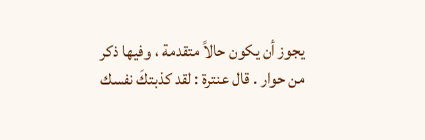يجوز أن يكون حالاً متقدمة ، وفيها ذكر من حوار . قال عنترة : لقد كذبتكَ نفسك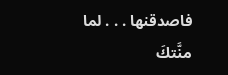فاصدقنها . . . لما منَّتكَ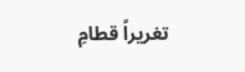تغريراً قطامِ